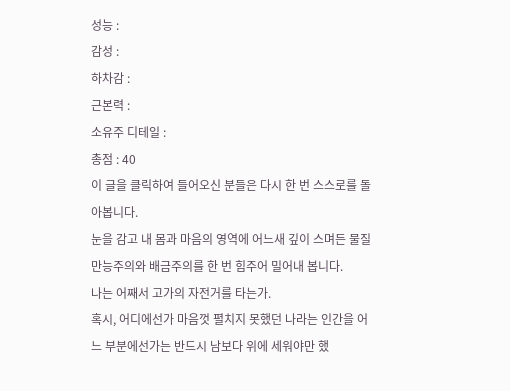성능 :
감성 :
하차감 :
근본력 :
소유주 디테일 :
총점 : 40
이 글을 클릭하여 들어오신 분들은 다시 한 번 스스로를 돌아봅니다.
눈을 감고 내 몸과 마음의 영역에 어느새 깊이 스며든 물질만능주의와 배금주의를 한 번 힘주어 밀어내 봅니다.
나는 어째서 고가의 자전거를 타는가.
혹시, 어디에선가 마음껏 펼치지 못했던 나라는 인간을 어느 부분에선가는 반드시 남보다 위에 세워야만 했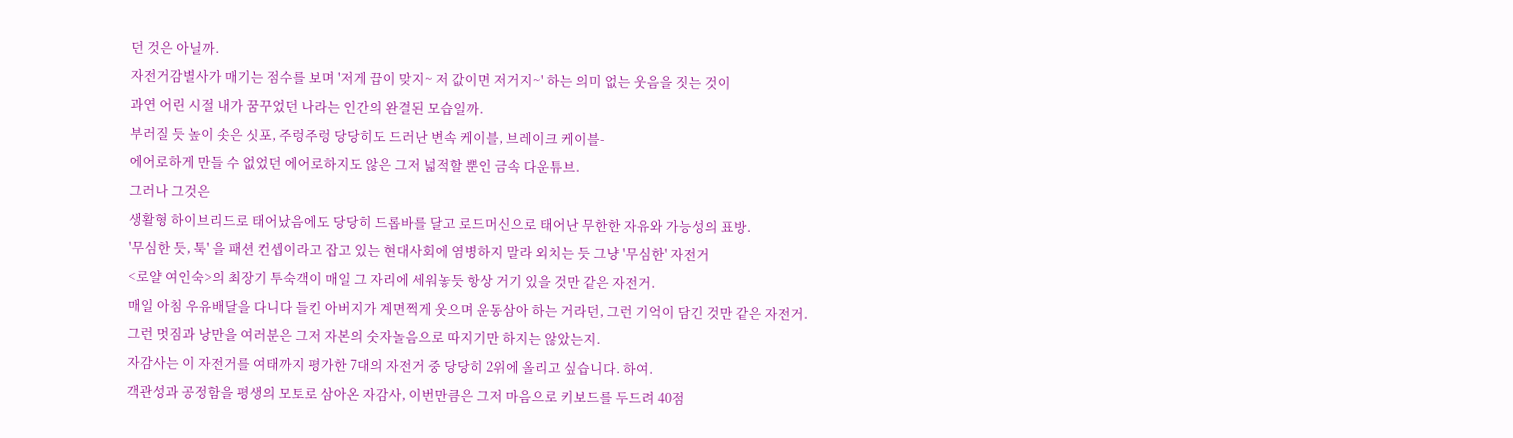던 것은 아닐까.
자전거감별사가 매기는 점수를 보며 '저게 끕이 맞지~ 저 값이면 저거지~' 하는 의미 없는 웃음을 짓는 것이
과연 어린 시절 내가 꿈꾸었던 나라는 인간의 완결된 모습일까.
부러질 듯 높이 솟은 싯포, 주렁주렁 당당히도 드러난 변속 케이블, 브레이크 케이블-
에어로하게 만들 수 없었던 에어로하지도 않은 그저 넓적할 뿐인 금속 다운튜브.
그러나 그것은
생활형 하이브리드로 태어났음에도 당당히 드롭바를 달고 로드머신으로 태어난 무한한 자유와 가능성의 표방.
'무심한 듯, 툭' 을 패션 컨셉이라고 잡고 있는 현대사회에 염병하지 말라 외치는 듯 그냥 '무심한' 자전거
<로얄 여인숙>의 최장기 투숙객이 매일 그 자리에 세워놓듯 항상 거기 있을 것만 같은 자전거.
매일 아침 우유배달을 다니다 들킨 아버지가 계면쩍게 웃으며 운동삼아 하는 거라던, 그런 기억이 담긴 것만 같은 자전거.
그런 멋짐과 낭만을 여러분은 그저 자본의 숫자놀음으로 따지기만 하지는 않았는지.
자감사는 이 자전거를 여태까지 평가한 7대의 자전거 중 당당히 2위에 올리고 싶습니다. 하여.
객관성과 공정함을 평생의 모토로 삼아온 자감사, 이번만큼은 그저 마음으로 키보드를 두드려 40점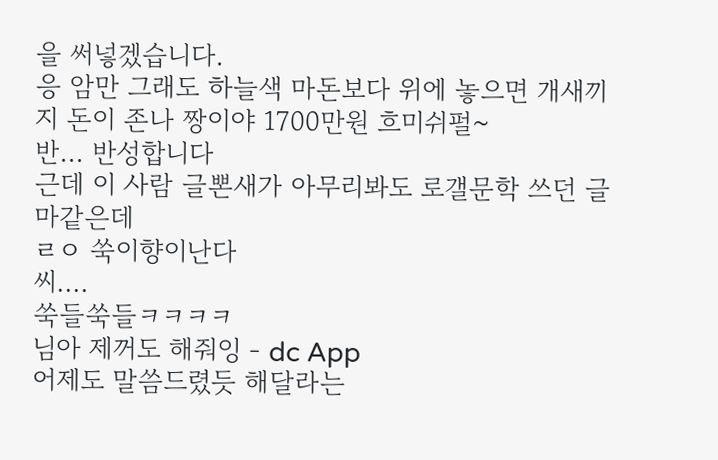을 써넣겠습니다.
응 암만 그래도 하늘색 마돈보다 위에 놓으면 개새끼지 돈이 존나 짱이야 1700만원 흐미쉬펄~
반... 반성합니다
근데 이 사람 글뽄새가 아무리봐도 로갤문학 쓰던 글마같은데
ㄹㅇ 쑥이향이난다
씨....
쑥들쑥들ㅋㅋㅋㅋ
님아 제꺼도 해줘잉 - dc App
어제도 말씀드렸듯 해달라는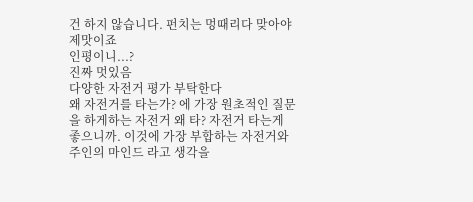건 하지 않습니다. 펀치는 멍때리다 맞아야 제맛이죠
인평이니...?
진짜 멋있음
다양한 자전거 평가 부탁한다
왜 자전거를 타는가? 에 가장 원초적인 질문을 하게하는 자전거 왜 타? 자전거 타는게 좋으니까. 이것에 가장 부합하는 자전거와 주인의 마인드 라고 생각을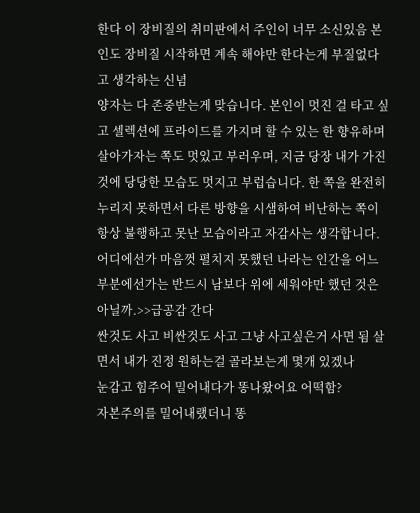한다 이 장비질의 취미판에서 주인이 너무 소신있음 본인도 장비질 시작하면 계속 해야만 한다는게 부질없다고 생각하는 신념
양자는 다 존중받는게 맞습니다. 본인이 멋진 걸 타고 싶고 셀렉션에 프라이드를 가지며 할 수 있는 한 향유하며 살아가자는 쪽도 멋있고 부러우며, 지금 당장 내가 가진 것에 당당한 모습도 멋지고 부럽습니다. 한 쪽을 완전히 누리지 못하면서 다른 방향을 시샘하여 비난하는 쪽이 항상 불행하고 못난 모습이라고 자감사는 생각합니다.
어디에선가 마음껏 펼치지 못했던 나라는 인간을 어느 부분에선가는 반드시 남보다 위에 세워야만 했던 것은 아닐까.>>급공감 간다
싼것도 사고 비싼것도 사고 그냥 사고싶은거 사면 됨 살면서 내가 진정 원하는걸 골라보는게 몇개 있겠나
눈감고 힘주어 밀어내다가 똥나왔어요 어떡함?
자본주의를 밀어내랬더니 똥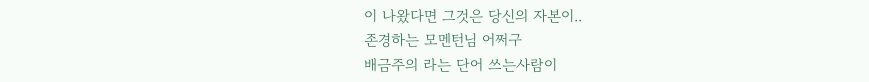이 나왔다면 그것은 당신의 자본이..
존경하는 모멘턴님 어쩌구
배금주의 라는 단어 쓰는사람이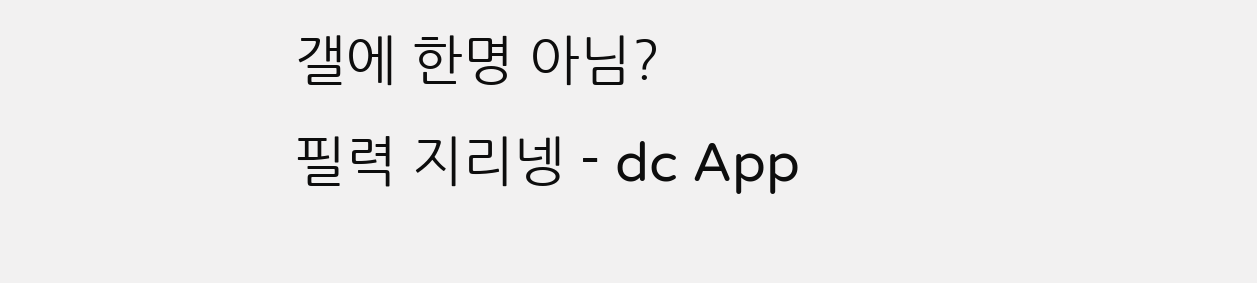갤에 한명 아님?
필력 지리넹 - dc App